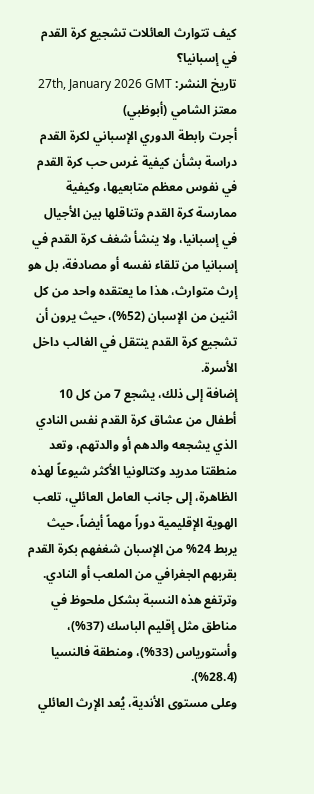كيف تتوارث العائلات تشجيع كرة القدم في إسبانيا؟
تاريخ النشر: 27th, January 2026 GMT
معتز الشامي (أبوظبي)
أجرت رابطة الدوري الإسباني لكرة القدم دراسة بشأن كيفية غرس حب كرة القدم في نفوس معظم متابعيها، وكيفية ممارسة كرة القدم وتناقلها بين الأجيال في إسبانيا، ولا ينشأ شغف كرة القدم في إسبانيا من تلقاء نفسه أو مصادفة، بل هو إرث متوارث، هذا ما يعتقده واحد من كل اثنين من الإسبان (52%)، حيث يرون أن تشجيع كرة القدم ينتقل في الغالب داخل الأسرة.
إضافة إلى ذلك، يشجع 7 من كل 10 أطفال من عشاق كرة القدم نفس النادي الذي يشجعه والدهم أو والدتهم، وتعد منطقتا مدريد وكتالونيا الأكثر شيوعاً لهذه الظاهرة، إلى جانب العامل العائلي، تلعب الهوية الإقليمية دوراً مهماً أيضاً، حيث يربط 24% من الإسبان شغفهم بكرة القدم بقربهم الجغرافي من الملعب أو النادي. وترتفع هذه النسبة بشكل ملحوظ في مناطق مثل إقليم الباسك (37%)، وأستورياس (33%)، ومنطقة فالنسيا (28.4%).
وعلى مستوى الأندية، يُعد الإرث العائلي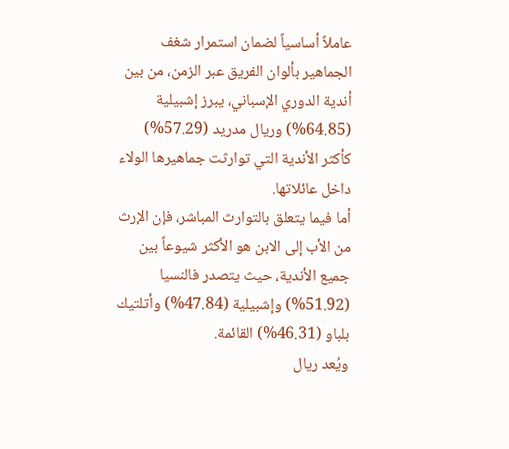عاملاً أساسياً لضمان استمرار شغف الجماهير بألوان الفريق عبر الزمن، من بين أندية الدوري الإسباني، يبرز إشبيلية (64.85%) وريال مدريد (57.29%) كأكثر الأندية التي توارثت جماهيرها الولاء داخل عائلاتها.
أما فيما يتعلق بالتوارث المباشر، فإن الإرث من الأب إلى الابن هو الأكثر شيوعاً بين جميع الأندية، حيث يتصدر فالنسيا (51.92%) وإشبيلية (47.84%) وأتلتيك بلباو (46.31%) القائمة.
ويُعد ريال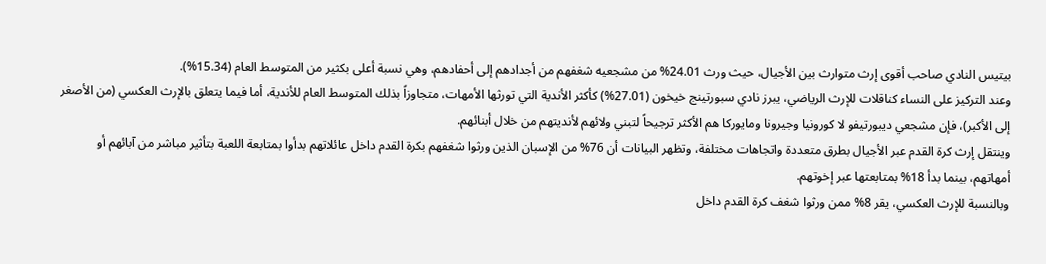بيتيس النادي صاحب أقوى إرث متوارث بين الأجيال، حيث ورث 24.01% من مشجعيه شغفهم من أجدادهم إلى أحفادهم، وهي نسبة أعلى بكثير من المتوسط العام (15.34%).
وعند التركيز على النساء كناقلات للإرث الرياضي، يبرز نادي سبورتينج خيخون (27.01%) كأكثر الأندية التي تورثها الأمهات، متجاوزاً بذلك المتوسط العام للأندية، أما فيما يتعلق بالإرث العكسي (من الأصغر إلى الأكبر)، فإن مشجعي ديبورتيفو لا كورونيا وجيرونا ومايوركا هم الأكثر ترجيحاً لتبني ولائهم لأنديتهم من خلال أبنائهم.
وينتقل إرث كرة القدم عبر الأجيال بطرق متعددة واتجاهات مختلفة، وتظهر البيانات أن 76% من الإسبان الذين ورثوا شغفهم بكرة القدم داخل عائلاتهم بدأوا بمتابعة اللعبة بتأثير مباشر من آبائهم أو أمهاتهم، بينما بدأ 18% بمتابعتها عبر إخوتهم.
وبالنسبة للإرث العكسي، يقر 8% ممن ورثوا شغف كرة القدم داخل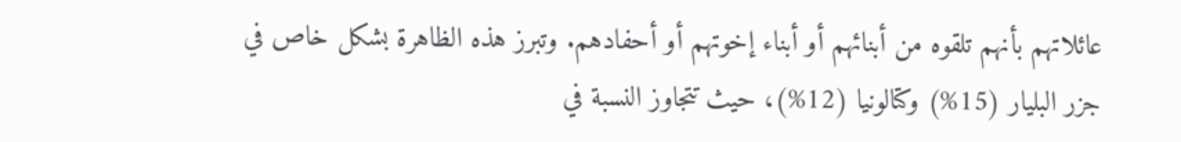عائلاتهم بأنهم تلقوه من أبنائهم أو أبناء إخوتهم أو أحفادهم. وتبرز هذه الظاهرة بشكل خاص في جزر البليار (15%) وكتالونيا (12%)، حيث تتجاوز النسبة في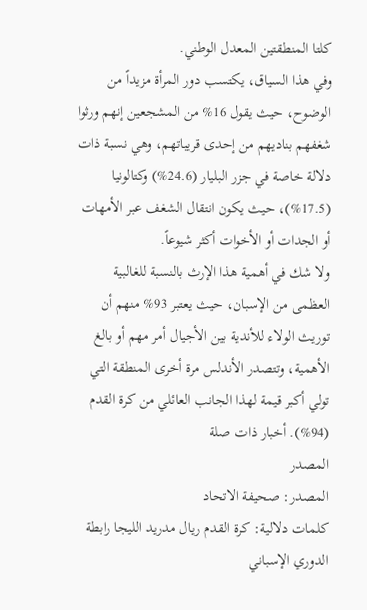كلتا المنطقتين المعدل الوطني.
وفي هذا السياق، يكتسب دور المرأة مزيداً من الوضوح، حيث يقول 16% من المشجعين إنهم ورثوا شغفهم بناديهم من إحدى قريباتهم، وهي نسبة ذات دلالة خاصة في جزر البليار (24.6%) وكتالونيا (17.5%)، حيث يكون انتقال الشغف عبر الأمهات أو الجدات أو الأخوات أكثر شيوعاً.
ولا شك في أهمية هذا الإرث بالنسبة للغالبية العظمى من الإسبان، حيث يعتبر 93% منهم أن توريث الولاء للأندية بين الأجيال أمر مهم أو بالغ الأهمية، وتتصدر الأندلس مرة أخرى المنطقة التي تولي أكبر قيمة لهذا الجانب العائلي من كرة القدم (94%). أخبار ذات صلة
المصدر
المصدر: صحيفة الاتحاد
كلمات دلالية: كرة القدم ريال مدريد الليجا رابطة الدوري الإسباني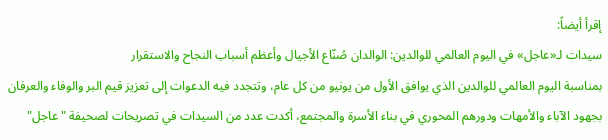إقرأ أيضاً:
سيدات لـ«عاجل» في اليوم العالمي للوالدين: الوالدان صُنّاع الأجيال وأعظم أسباب النجاح والاستقرار
بمناسبة اليوم العالمي للوالدين الذي يوافق الأول من يونيو من كل عام، وتتجدد فيه الدعوات إلى تعزيز قيم البر والوفاء والعرفان بجهود الآباء والأمهات ودورهم المحوري في بناء الأسرة والمجتمع، أكدت عدد من السيدات في تصريحات لصحيفة "عاجل"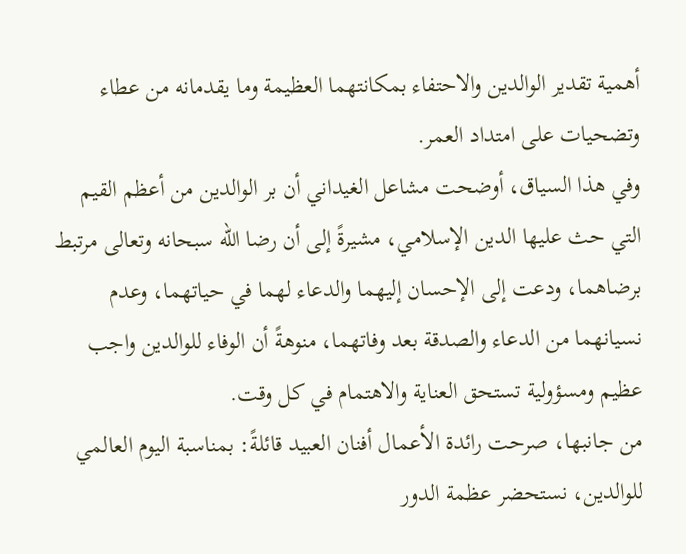أهمية تقدير الوالدين والاحتفاء بمكانتهما العظيمة وما يقدمانه من عطاء وتضحيات على امتداد العمر.
وفي هذا السياق، أوضحت مشاعل الغيداني أن بر الوالدين من أعظم القيم التي حث عليها الدين الإسلامي، مشيرةً إلى أن رضا الله سبحانه وتعالى مرتبط برضاهما، ودعت إلى الإحسان إليهما والدعاء لهما في حياتهما، وعدم نسيانهما من الدعاء والصدقة بعد وفاتهما، منوهةً أن الوفاء للوالدين واجب عظيم ومسؤولية تستحق العناية والاهتمام في كل وقت.
من جانبها، صرحت رائدة الأعمال أفنان العبيد قائلةً: بمناسبة اليوم العالمي للوالدين، نستحضر عظمة الدور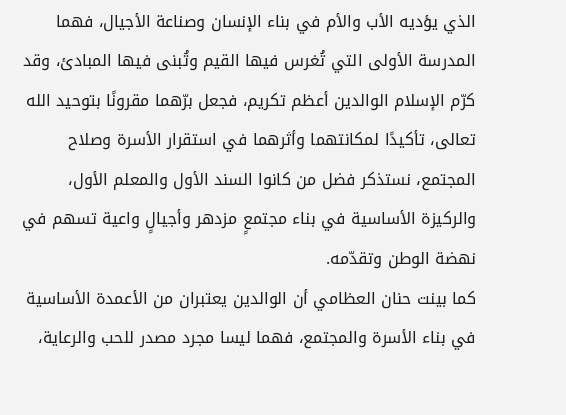الذي يؤديه الأب والأم في بناء الإنسان وصناعة الأجيال، فهما المدرسة الأولى التي تُغرس فيها القيم وتُبنى فيها المبادئ، وقد كرّم الإسلام الوالدين أعظم تكريم، فجعل برّهما مقرونًا بتوحيد الله تعالى، تأكيدًا لمكانتهما وأثرهما في استقرار الأسرة وصلاح المجتمع، نستذكر فضل من كانوا السند الأول والمعلم الأول، والركيزة الأساسية في بناء مجتمعٍ مزدهر وأجيالٍ واعية تسهم في نهضة الوطن وتقدّمه.
كما بينت حنان العظامي أن الوالدين يعتبران من الأعمدة الأساسية في بناء الأسرة والمجتمع، فهما ليسا مجرد مصدر للحب والرعاية،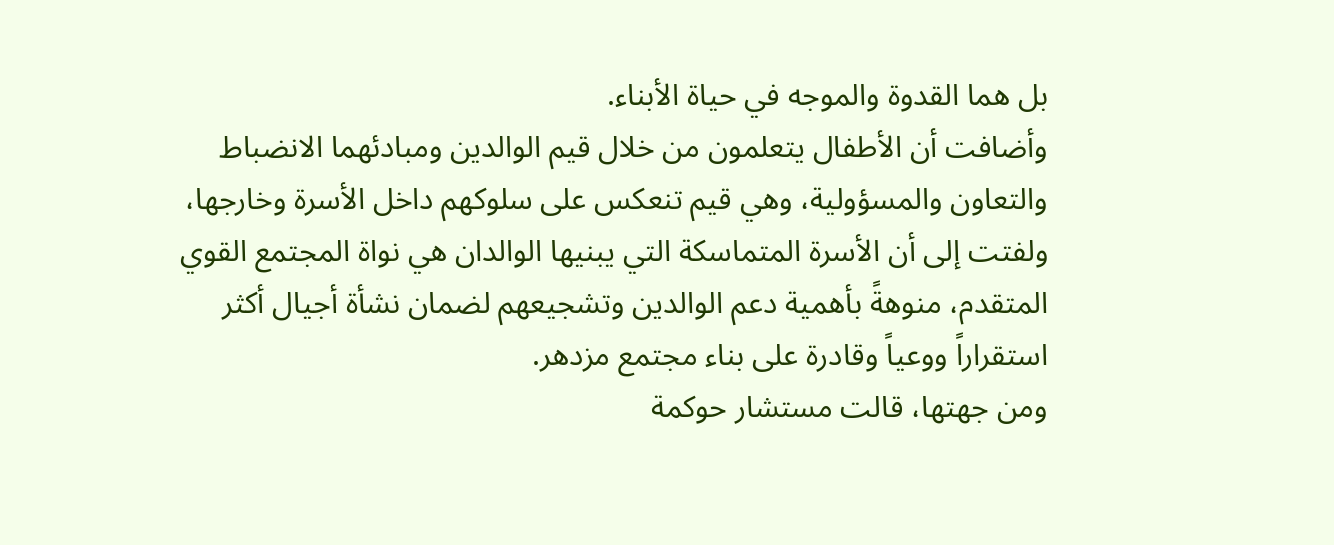بل هما القدوة والموجه في حياة الأبناء.
وأضافت أن الأطفال يتعلمون من خلال قيم الوالدين ومبادئهما الانضباط والتعاون والمسؤولية، وهي قيم تنعكس على سلوكهم داخل الأسرة وخارجها، ولفتت إلى أن الأسرة المتماسكة التي يبنيها الوالدان هي نواة المجتمع القوي المتقدم، منوهةً بأهمية دعم الوالدين وتشجيعهم لضمان نشأة أجيال أكثر استقراراً ووعياً وقادرة على بناء مجتمع مزدهر.
ومن جهتها، قالت مستشار حوكمة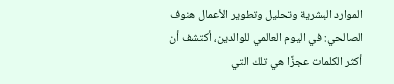الموارد البشرية وتحليل وتطوير الأعمال هنوف الصالحي: في اليوم العالمي للوالدين، أكتشف أن أكثر الكلمات عجزًا هي تلك التي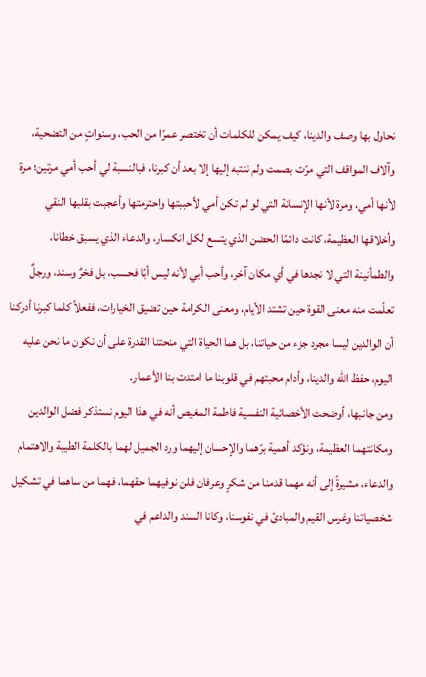نحاول بها وصف والدينا، كيف يمكن للكلمات أن تختصر عمرًا من الحب، وسنواتٍ من التضحية، وآلاف المواقف التي مرّت بصمت ولم ننتبه إليها إلا بعد أن كبرنا، فبالنسبة لي أحب أمي مرتين؛ مرة لأنها أمي، ومرة لأنها الإنسانة التي لو لم تكن أمي لأحببتها واحترمتها وأعجبت بقلبها النقي وأخلاقها العظيمة، كانت دائمًا الحضن الذي يتسع لكل انكسار، والدعاء الذي يسبق خطانا، والطمأنينة التي لا نجدها في أي مكان آخر، وأحب أبي لأنه ليس أبًا فحسب، بل فخرٌ وسند، ورجلٌ تعلّمت منه معنى القوة حين تشتد الأيام، ومعنى الكرامة حين تضيق الخيارات، ففعلاً كلما كبرنا أدركنا أن الوالدين ليسا مجرد جزء من حياتنا، بل هما الحياة التي منحتنا القدرة على أن نكون ما نحن عليه اليوم، حفظ الله والدينا، وأدام محبتهم في قلوبنا ما امتدت بنا الأعمار.
ومن جانبها، أوضحت الأخصائية النفسية فاطمة المغيص أنه في هذا اليوم نستذكر فضل الوالدين ومكانتهما العظيمة، ونؤكد أهمية برّهما والإحسان إليهما ورد الجميل لهما بالكلمة الطيبة والاهتمام والدعاء، مشيرةً إلى أنه مهما قدمنا من شكرٍ وعرفان فلن نوفيهما حقهما، فهما من ساهما في تشكيل شخصياتنا وغرس القيم والمبادئ في نفوسنا، وكانا السند والداعم في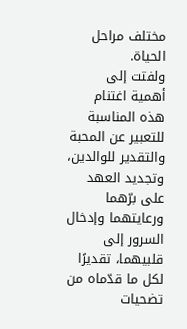مختلف مراحل الحياة.
ولفتت إلى أهمية اغتنام هذه المناسبة للتعبير عن المحبة والتقدير للوالدين، وتجديد العهد على برّهما ورعايتهما وإدخال السرور إلى قلبيهما، تقديرًا لكل ما قدّماه من تضحيات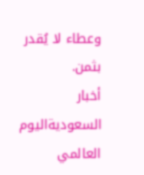وعطاء لا يُقدر بثمن.
أخبار السعوديةاليوم العالمي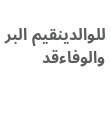للوالدينقيم البر والوفاءقد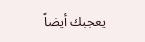يعجبك أيضاً